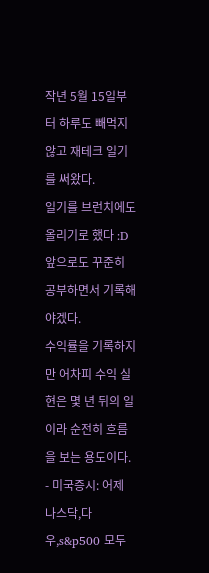작년 5월 15일부터 하루도 빼먹지 않고 재테크 일기를 써왔다.
일기를 브런치에도 올리기로 했다 :D 앞으로도 꾸준히 공부하면서 기록해야겠다.
수익률을 기록하지만 어차피 수익 실현은 몇 년 뒤의 일이라 순전히 흐름을 보는 용도이다.
- 미국증시: 어제 나스닥,다우,s&p500 모두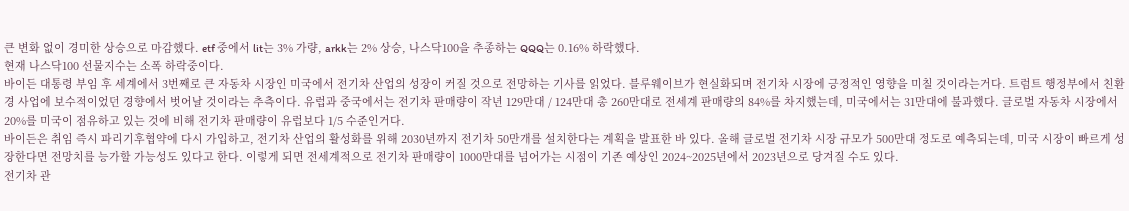큰 변화 없이 경미한 상승으로 마감했다. etf 중에서 lit는 3% 가량, arkk는 2% 상승, 나스닥100을 추종하는 QQQ는 0.16% 하락했다.
현재 나스닥100 선물지수는 소폭 하락중이다.
바이든 대통령 부임 후 세계에서 3번째로 큰 자동차 시장인 미국에서 전기차 산업의 성장이 커질 것으로 전망하는 기사를 읽었다. 블루웨이브가 현실화되며 전기차 시장에 긍정적인 영향을 미칠 것이라는거다. 트럼트 행정부에서 친환경 사업에 보수적이었던 경향에서 벗어날 것이라는 추측이다. 유럽과 중국에서는 전기차 판매량이 작년 129만대 / 124만대 총 260만대로 전세계 판매량의 84%를 차지했는데, 미국에서는 31만대에 불과했다. 글로벌 자동차 시장에서 20%를 미국이 점유하고 있는 것에 비해 전기차 판매량이 유럽보다 1/5 수준인거다.
바이든은 취임 즉시 파리기후협약에 다시 가입하고, 전기차 산업의 활성화를 위해 2030년까지 전기차 50만개를 설치한다는 계획을 발표한 바 있다. 올해 글로벌 전기차 시장 규모가 500만대 정도로 예측되는데, 미국 시장이 빠르게 성장한다면 전망치를 능가할 가능성도 있다고 한다. 이렇게 되면 전세계적으로 전기차 판매량이 1000만대를 넘어가는 시점이 기존 예상인 2024~2025년에서 2023년으로 당겨질 수도 있다.
전기차 관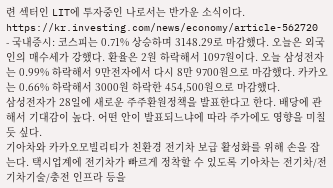련 섹터인 LIT에 투자중인 나로서는 반가운 소식이다.
https://kr.investing.com/news/economy/article-562720
- 국내증시: 코스피는 0.71% 상승하며 3148.29로 마감했다. 오늘은 외국인의 매수세가 강했다. 환율은 2원 하락해서 1097원이다. 오늘 삼성전자는 0.99% 하락해서 9만전자에서 다시 8만 9700원으로 마감했다. 카카오는 0.66% 하락해서 3000원 하락한 454,500원으로 마감했다.
삼성전자가 28일에 새로운 주주환원정책을 발표한다고 한다. 배당에 관해서 기대감이 높다. 어떤 안이 발표되느냐에 따라 주가에도 영향을 미칠 듯 싶다.
기아차와 카카오모빌리티가 친환경 전기차 보급 활성화를 위해 손을 잡는다. 택시업계에 전기차가 빠르게 정착할 수 있도록 기아차는 전기차/전기차기술/충전 인프라 등을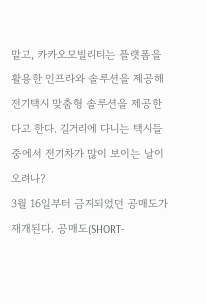맡고, 카카오모빌리티는 플랫폼을 활용한 인프라와 솔루션을 제공해 전기택시 맞춤형 솔루션을 제공한다고 한다. 길거리에 다니는 택시들 중에서 전기차가 많이 보이는 날이 오려나?
3월 16일부터 금지되었던 공매도가 재개된다. 공매도(SHORT-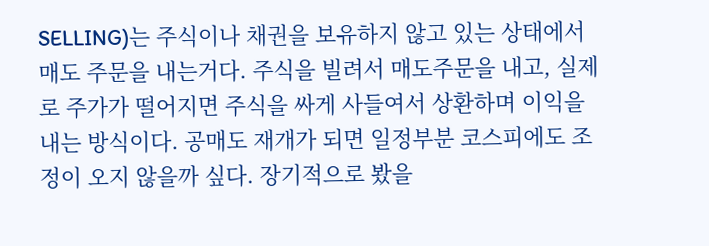SELLING)는 주식이나 채권을 보유하지 않고 있는 상태에서 매도 주문을 내는거다. 주식을 빌려서 매도주문을 내고, 실제로 주가가 떨어지면 주식을 싸게 사들여서 상환하며 이익을 내는 방식이다. 공매도 재개가 되면 일정부분 코스피에도 조정이 오지 않을까 싶다. 장기적으로 봤을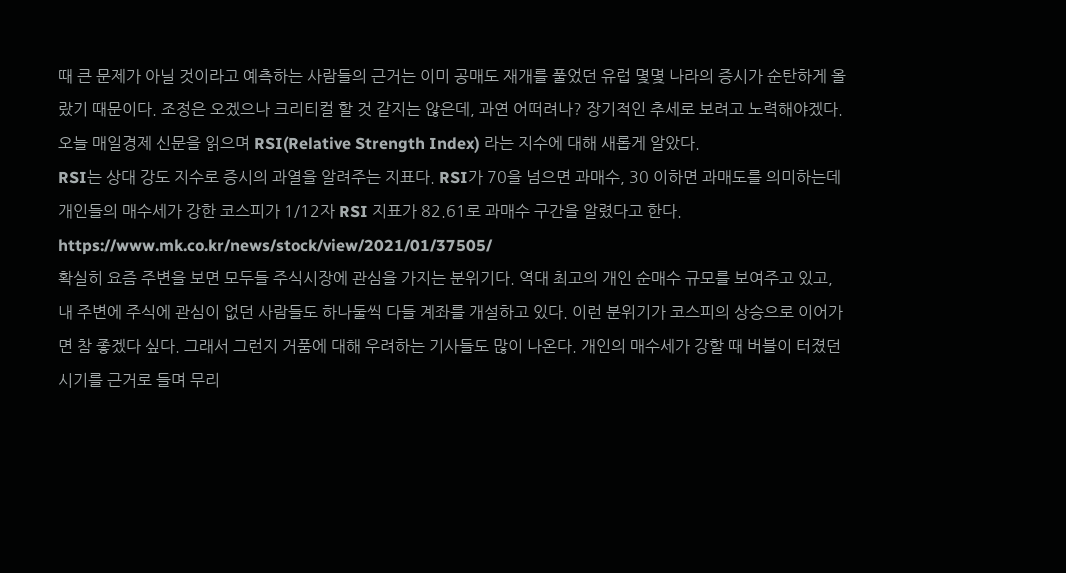때 큰 문제가 아닐 것이라고 예측하는 사람들의 근거는 이미 공매도 재개를 풀었던 유럽 몇몇 나라의 증시가 순탄하게 올랐기 때문이다. 조정은 오겠으나 크리티컬 할 것 같지는 않은데, 과연 어떠려나? 장기적인 추세로 보려고 노력해야겠다.
오늘 매일경제 신문을 읽으며 RSI(Relative Strength Index) 라는 지수에 대해 새롭게 알았다.
RSI는 상대 강도 지수로 증시의 과열을 알려주는 지표다. RSI가 70을 넘으면 과매수, 30 이하면 과매도를 의미하는데 개인들의 매수세가 강한 코스피가 1/12자 RSI 지표가 82.61로 과매수 구간을 알렸다고 한다.
https://www.mk.co.kr/news/stock/view/2021/01/37505/
확실히 요즘 주변을 보면 모두들 주식시장에 관심을 가지는 분위기다. 역대 최고의 개인 순매수 규모를 보여주고 있고, 내 주변에 주식에 관심이 없던 사람들도 하나둘씩 다들 계좌를 개설하고 있다. 이런 분위기가 코스피의 상승으로 이어가면 참 좋겠다 싶다. 그래서 그런지 거품에 대해 우려하는 기사들도 많이 나온다. 개인의 매수세가 강할 때 버블이 터졌던 시기를 근거로 들며 무리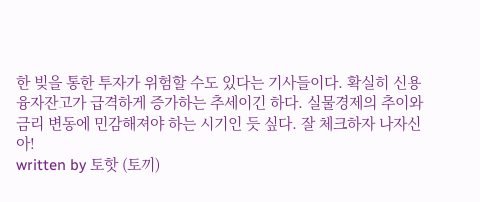한 빚을 통한 투자가 위험할 수도 있다는 기사들이다. 확실히 신용융자잔고가 급격하게 증가하는 추세이긴 하다. 실물경제의 추이와 금리 변동에 민감해져야 하는 시기인 듯 싶다. 잘 체크하자 나자신아!
written by 토핫 (토끼)